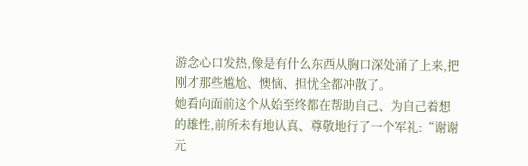游念心口发热,像是有什么东西从胸口深处涌了上来,把刚才那些尴尬、懊恼、担忧全都冲散了。
她看向面前这个从始至终都在帮助自己、为自己着想的雄性,前所未有地认真、尊敬地行了一个军礼:“谢谢元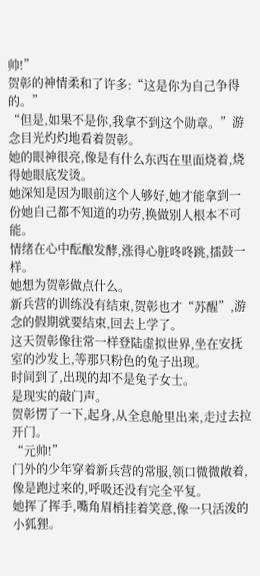帅!”
贺彰的神情柔和了许多:“这是你为自己争得的。”
“但是,如果不是你,我拿不到这个勋章。”游念目光灼灼地看着贺彰。
她的眼神很亮,像是有什么东西在里面烧着,烧得她眼底发烫。
她深知是因为眼前这个人够好,她才能拿到一份她自己都不知道的功劳,换做别人根本不可能。
情绪在心中酝酿发酵,涨得心脏咚咚跳,擂鼓一样。
她想为贺彰做点什么。
新兵营的训练没有结束,贺彰也才“苏醒”,游念的假期就要结束,回去上学了。
这天贺彰像往常一样登陆虚拟世界,坐在安抚室的沙发上,等那只粉色的兔子出现。
时间到了,出现的却不是兔子女士。
是现实的敲门声。
贺彰愣了一下,起身,从全息舱里出来,走过去拉开门。
“元帅!”
门外的少年穿着新兵营的常服,领口微微敞着,像是跑过来的,呼吸还没有完全平复。
她挥了挥手,嘴角眉梢挂着笑意,像一只活泼的小狐狸。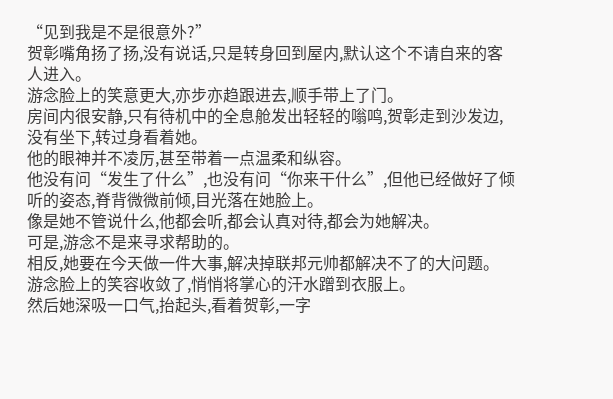“见到我是不是很意外?”
贺彰嘴角扬了扬,没有说话,只是转身回到屋内,默认这个不请自来的客人进入。
游念脸上的笑意更大,亦步亦趋跟进去,顺手带上了门。
房间内很安静,只有待机中的全息舱发出轻轻的嗡鸣,贺彰走到沙发边,没有坐下,转过身看着她。
他的眼神并不凌厉,甚至带着一点温柔和纵容。
他没有问“发生了什么”,也没有问“你来干什么”,但他已经做好了倾听的姿态,脊背微微前倾,目光落在她脸上。
像是她不管说什么,他都会听,都会认真对待,都会为她解决。
可是,游念不是来寻求帮助的。
相反,她要在今天做一件大事,解决掉联邦元帅都解决不了的大问题。
游念脸上的笑容收敛了,悄悄将掌心的汗水蹭到衣服上。
然后她深吸一口气,抬起头,看着贺彰,一字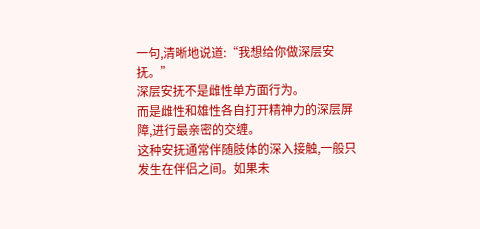一句,清晰地说道:“我想给你做深层安抚。”
深层安抚不是雌性单方面行为。
而是雌性和雄性各自打开精神力的深层屏障,进行最亲密的交缠。
这种安抚通常伴随肢体的深入接触,一般只发生在伴侣之间。如果未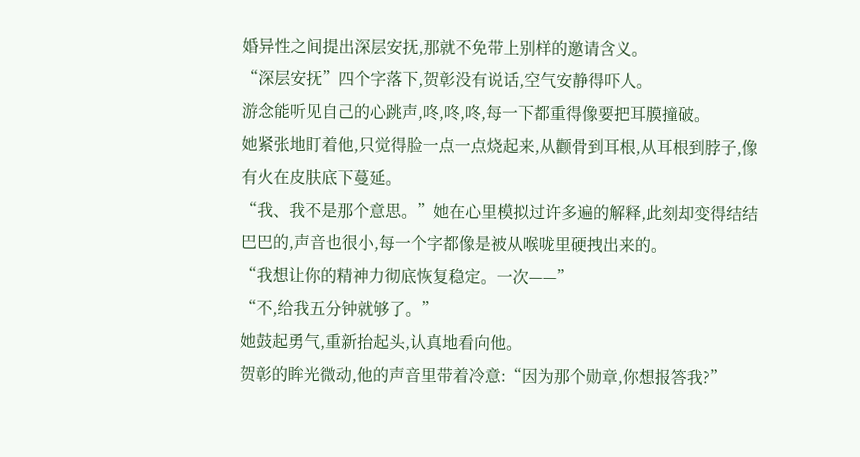婚异性之间提出深层安抚,那就不免带上别样的邀请含义。
“深层安抚”四个字落下,贺彰没有说话,空气安静得吓人。
游念能听见自己的心跳声,咚,咚,咚,每一下都重得像要把耳膜撞破。
她紧张地盯着他,只觉得脸一点一点烧起来,从颧骨到耳根,从耳根到脖子,像有火在皮肤底下蔓延。
“我、我不是那个意思。”她在心里模拟过许多遍的解释,此刻却变得结结巴巴的,声音也很小,每一个字都像是被从喉咙里硬拽出来的。
“我想让你的精神力彻底恢复稳定。一次——”
“不,给我五分钟就够了。”
她鼓起勇气,重新抬起头,认真地看向他。
贺彰的眸光微动,他的声音里带着冷意:“因为那个勋章,你想报答我?”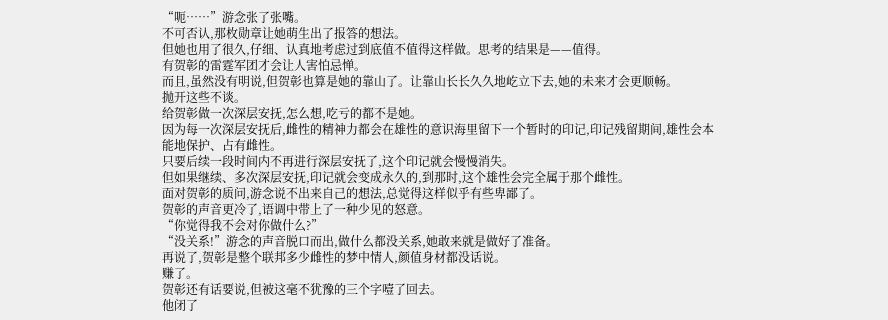“呃……”游念张了张嘴。
不可否认,那枚勋章让她萌生出了报答的想法。
但她也用了很久,仔细、认真地考虑过到底值不值得这样做。思考的结果是——值得。
有贺彰的雷霆军团才会让人害怕忌惮。
而且,虽然没有明说,但贺彰也算是她的靠山了。让靠山长长久久地屹立下去,她的未来才会更顺畅。
抛开这些不谈。
给贺彰做一次深层安抚,怎么想,吃亏的都不是她。
因为每一次深层安抚后,雌性的精神力都会在雄性的意识海里留下一个暂时的印记,印记残留期间,雄性会本能地保护、占有雌性。
只要后续一段时间内不再进行深层安抚了,这个印记就会慢慢消失。
但如果继续、多次深层安抚,印记就会变成永久的,到那时,这个雄性会完全属于那个雌性。
面对贺彰的质问,游念说不出来自己的想法,总觉得这样似乎有些卑鄙了。
贺彰的声音更冷了,语调中带上了一种少见的怒意。
“你觉得我不会对你做什么?”
“没关系!”游念的声音脱口而出,做什么都没关系,她敢来就是做好了准备。
再说了,贺彰是整个联邦多少雌性的梦中情人,颜值身材都没话说。
赚了。
贺彰还有话要说,但被这毫不犹豫的三个字噎了回去。
他闭了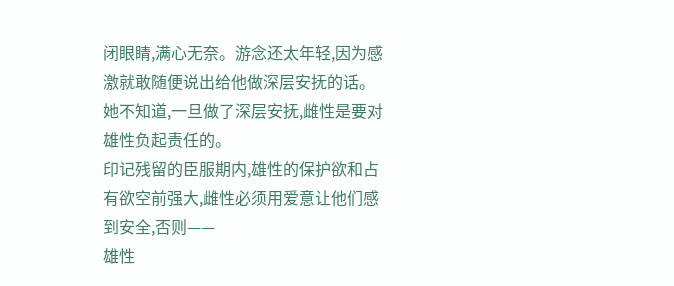闭眼睛,满心无奈。游念还太年轻,因为感激就敢随便说出给他做深层安抚的话。
她不知道,一旦做了深层安抚,雌性是要对雄性负起责任的。
印记残留的臣服期内,雄性的保护欲和占有欲空前强大,雌性必须用爱意让他们感到安全,否则——
雄性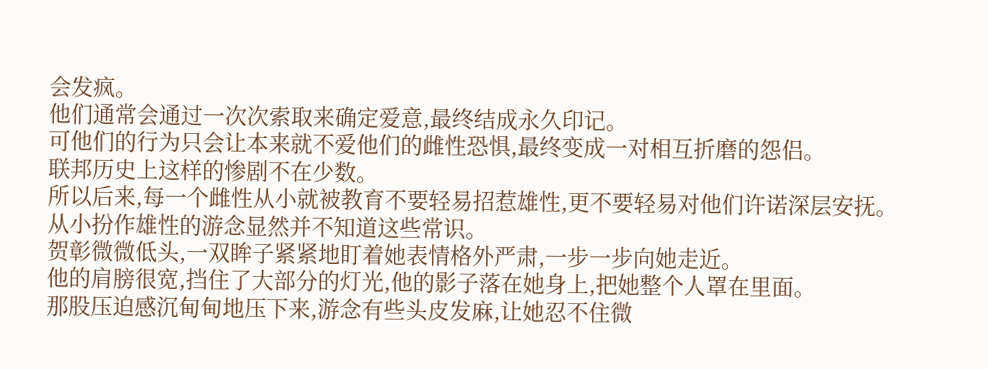会发疯。
他们通常会通过一次次索取来确定爱意,最终结成永久印记。
可他们的行为只会让本来就不爱他们的雌性恐惧,最终变成一对相互折磨的怨侣。
联邦历史上这样的惨剧不在少数。
所以后来,每一个雌性从小就被教育不要轻易招惹雄性,更不要轻易对他们许诺深层安抚。
从小扮作雄性的游念显然并不知道这些常识。
贺彰微微低头,一双眸子紧紧地盯着她表情格外严肃,一步一步向她走近。
他的肩膀很宽,挡住了大部分的灯光,他的影子落在她身上,把她整个人罩在里面。
那股压迫感沉甸甸地压下来,游念有些头皮发麻,让她忍不住微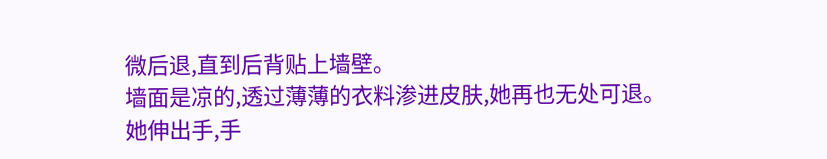微后退,直到后背贴上墙壁。
墙面是凉的,透过薄薄的衣料渗进皮肤,她再也无处可退。
她伸出手,手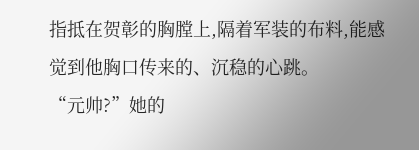指抵在贺彰的胸膛上,隔着军装的布料,能感觉到他胸口传来的、沉稳的心跳。
“元帅?”她的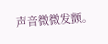声音微微发颤。